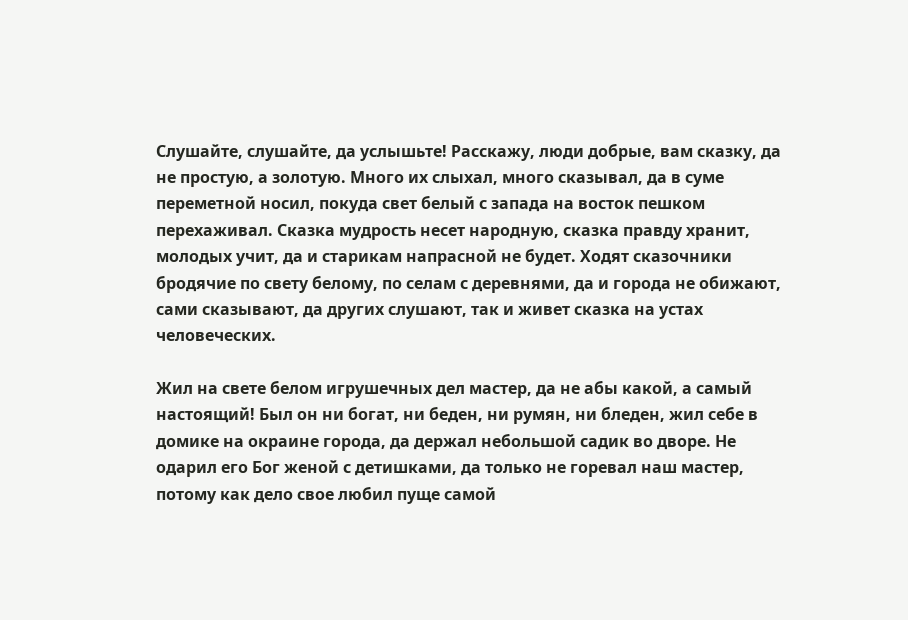Слушайте, слушайте, да услышьте! Расскажу, люди добрые, вам сказку, да не простую, а золотую. Много их слыхал, много сказывал, да в суме переметной носил, покуда свет белый с запада на восток пешком перехаживал. Сказка мудрость несет народную, сказка правду хранит, молодых учит, да и старикам напрасной не будет. Ходят сказочники бродячие по свету белому, по селам с деревнями, да и города не обижают, сами сказывают, да других слушают, так и живет сказка на устах человеческих.

Жил на свете белом игрушечных дел мастер, да не абы какой, а самый настоящий! Был он ни богат, ни беден, ни румян, ни бледен, жил себе в домике на окраине города, да держал небольшой садик во дворе. Не одарил его Бог женой с детишками, да только не горевал наш мастер, потому как дело свое любил пуще самой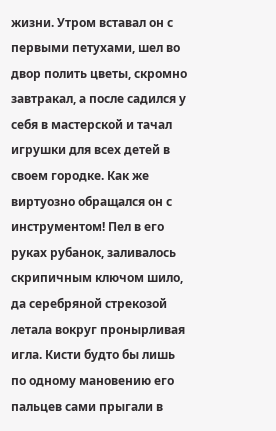жизни. Утром вставал он с первыми петухами, шел во двор полить цветы, скромно завтракал, а после садился у себя в мастерской и тачал игрушки для всех детей в своем городке. Как же виртуозно обращался он с инструментом! Пел в его руках рубанок, заливалось скрипичным ключом шило, да серебряной стрекозой летала вокруг пронырливая игла. Кисти будто бы лишь по одному мановению его пальцев сами прыгали в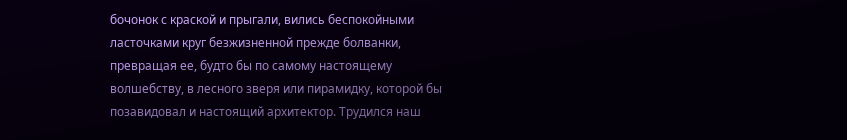бочонок с краской и прыгали, вились беспокойными ласточками круг безжизненной прежде болванки, превращая ее, будто бы по самому настоящему волшебству, в лесного зверя или пирамидку, которой бы позавидовал и настоящий архитектор. Трудился наш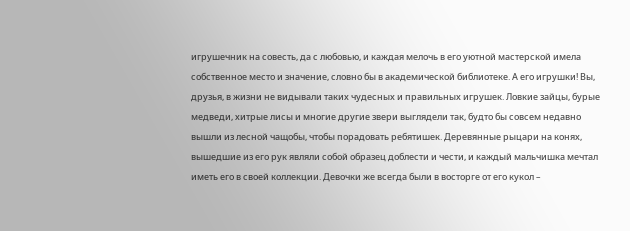игрушечник на совесть, да с любовью, и каждая мелочь в его уютной мастерской имела собственное место и значение, словно бы в академической библиотеке. А его игрушки! Вы, друзья, в жизни не видывали таких чудесных и правильных игрушек. Ловкие зайцы, бурые медведи, хитрые лисы и многие другие звери выглядели так, будто бы совсем недавно вышли из лесной чащобы, чтобы порадовать ребятишек. Деревянные рыцари на конях, вышедшие из его рук являли собой образец доблести и чести, и каждый мальчишка мечтал иметь его в своей коллекции. Девочки же всегда были в восторге от его кукол –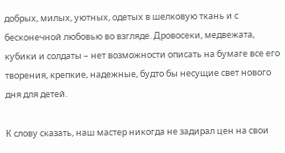добрых, милых, уютных, одетых в шелковую ткань и с бесконечной любовью во взгляде. Дровосеки, медвежата, кубики и солдаты – нет возможности описать на бумаге все его творения, крепкие, надежные, будто бы несущие свет нового дня для детей.

К слову сказать, наш мастер никогда не задирал цен на свои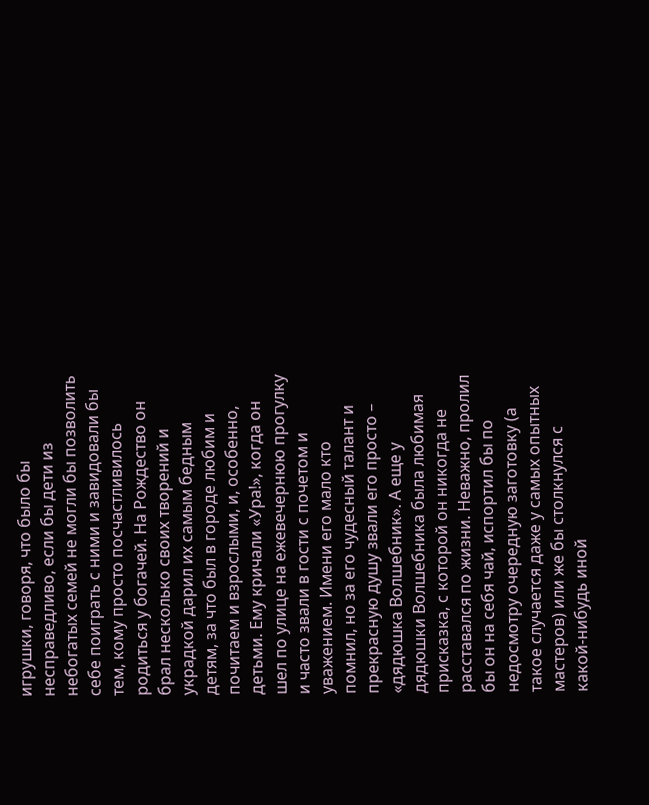игрушки, говоря, что было бы несправедливо, если бы дети из небогатых семей не могли бы позволить себе поиграть с ними и завидовали бы тем, кому просто посчастливилось родиться у богачей. На Рождество он брал несколько своих творений и украдкой дарил их самым бедным детям, за что был в городе любим и почитаем и взрослыми, и, особенно, детьми. Ему кричали «Ура!», когда он шел по улице на ежевечернюю прогулку и часто звали в гости с почетом и уважением. Имени его мало кто помнил, но за его чудесный талант и прекрасную душу звали его просто – «дядюшка Волшебник». А еще у дядюшки Волшебника была любимая присказка, с которой он никогда не расставался по жизни. Неважно, пролил бы он на себя чай, испортил бы по недосмотру очередную заготовку (а такое случается даже у самых опытных мастеров) или же бы столкнулся с какой-нибудь иной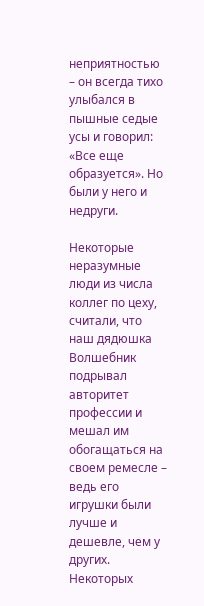неприятностью – он всегда тихо улыбался в пышные седые усы и говорил: «Все еще образуется». Но были у него и недруги.

Некоторые неразумные люди из числа коллег по цеху, считали, что наш дядюшка Волшебник подрывал авторитет профессии и мешал им обогащаться на своем ремесле – ведь его игрушки были лучше и дешевле, чем у других. Некоторых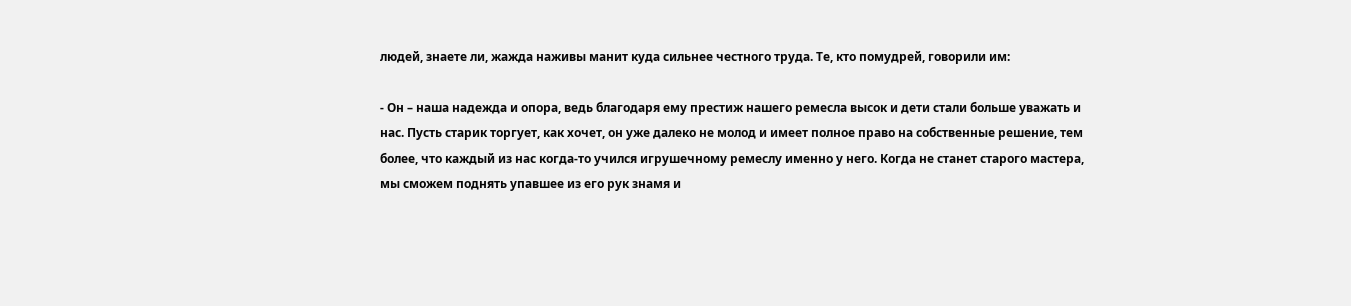людей, знаете ли, жажда наживы манит куда сильнее честного труда. Те, кто помудрей, говорили им:

- Он – наша надежда и опора, ведь благодаря ему престиж нашего ремесла высок и дети стали больше уважать и нас. Пусть старик торгует, как хочет, он уже далеко не молод и имеет полное право на собственные решение, тем более, что каждый из нас когда-то учился игрушечному ремеслу именно у него. Когда не станет старого мастера, мы сможем поднять упавшее из его рук знамя и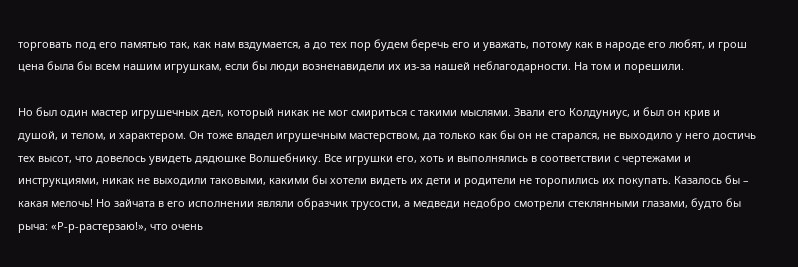торговать под его памятью так, как нам вздумается, а до тех пор будем беречь его и уважать, потому как в народе его любят, и грош цена была бы всем нашим игрушкам, если бы люди возненавидели их из-за нашей неблагодарности. На том и порешили.

Но был один мастер игрушечных дел, который никак не мог смириться с такими мыслями. Звали его Колдуниус, и был он крив и душой, и телом, и характером. Он тоже владел игрушечным мастерством, да только как бы он не старался, не выходило у него достичь тех высот, что довелось увидеть дядюшке Волшебнику. Все игрушки его, хоть и выполнялись в соответствии с чертежами и инструкциями, никак не выходили таковыми, какими бы хотели видеть их дети и родители не торопились их покупать. Казалось бы – какая мелочь! Но зайчата в его исполнении являли образчик трусости, а медведи недобро смотрели стеклянными глазами, будто бы рыча: «Р-р-растерзаю!», что очень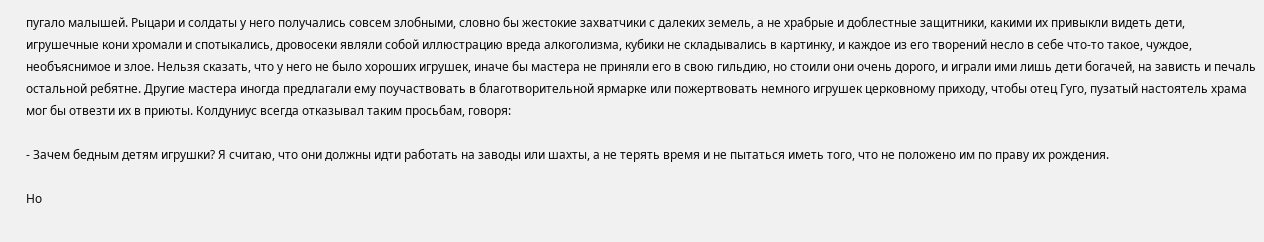пугало малышей. Рыцари и солдаты у него получались совсем злобными, словно бы жестокие захватчики с далеких земель, а не храбрые и доблестные защитники, какими их привыкли видеть дети, игрушечные кони хромали и спотыкались, дровосеки являли собой иллюстрацию вреда алкоголизма, кубики не складывались в картинку, и каждое из его творений несло в себе что-то такое, чуждое, необъяснимое и злое. Нельзя сказать, что у него не было хороших игрушек, иначе бы мастера не приняли его в свою гильдию, но стоили они очень дорого, и играли ими лишь дети богачей, на зависть и печаль остальной ребятне. Другие мастера иногда предлагали ему поучаствовать в благотворительной ярмарке или пожертвовать немного игрушек церковному приходу, чтобы отец Гуго, пузатый настоятель храма мог бы отвезти их в приюты. Колдуниус всегда отказывал таким просьбам, говоря:

- Зачем бедным детям игрушки? Я считаю, что они должны идти работать на заводы или шахты, а не терять время и не пытаться иметь того, что не положено им по праву их рождения.

Но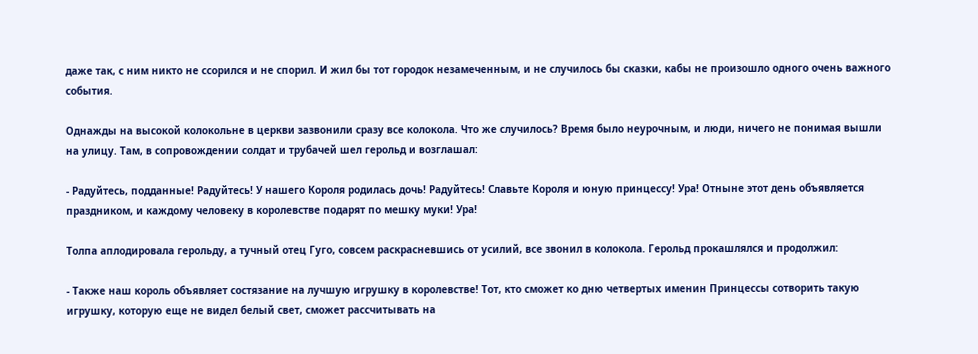даже так, с ним никто не ссорился и не спорил. И жил бы тот городок незамеченным, и не случилось бы сказки, кабы не произошло одного очень важного события.

Однажды на высокой колокольне в церкви зазвонили сразу все колокола. Что же случилось? Время было неурочным, и люди, ничего не понимая вышли на улицу. Там, в сопровождении солдат и трубачей шел герольд и возглашал:

- Радуйтесь, подданные! Радуйтесь! У нашего Короля родилась дочь! Радуйтесь! Славьте Короля и юную принцессу! Ура! Отныне этот день объявляется праздником, и каждому человеку в королевстве подарят по мешку муки! Ура!

Толпа аплодировала герольду, а тучный отец Гуго, совсем раскрасневшись от усилий, все звонил в колокола. Герольд прокашлялся и продолжил:

- Также наш король объявляет состязание на лучшую игрушку в королевстве! Тот, кто сможет ко дню четвертых именин Принцессы сотворить такую игрушку, которую еще не видел белый свет, сможет рассчитывать на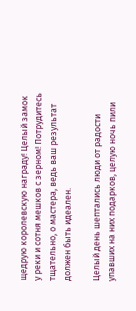щедрую королевскую награду! Целый замок у реки и сотня мешков с зерном! Потрудитесь тщательно, о мастера, ведь ваш результат должен быть идеален.

Целый день шептались люди от радости упавших на них подарков, целую ночь пили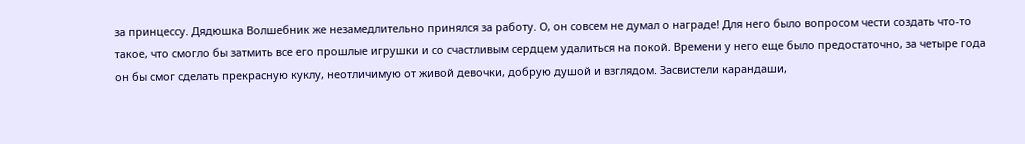за принцессу. Дядюшка Волшебник же незамедлительно принялся за работу. О, он совсем не думал о награде! Для него было вопросом чести создать что-то такое, что смогло бы затмить все его прошлые игрушки и со счастливым сердцем удалиться на покой. Времени у него еще было предостаточно, за четыре года он бы смог сделать прекрасную куклу, неотличимую от живой девочки, добрую душой и взглядом. Засвистели карандаши,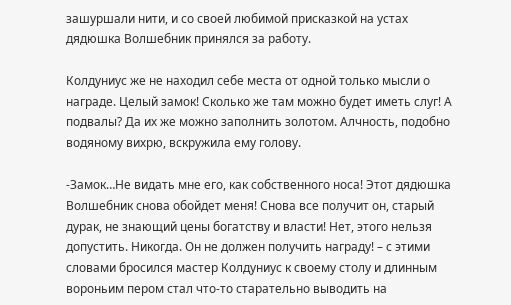зашуршали нити, и со своей любимой присказкой на устах дядюшка Волшебник принялся за работу.

Колдуниус же не находил себе места от одной только мысли о награде. Целый замок! Сколько же там можно будет иметь слуг! А подвалы? Да их же можно заполнить золотом. Алчность, подобно водяному вихрю, вскружила ему голову.

-Замок…Не видать мне его, как собственного носа! Этот дядюшка Волшебник снова обойдет меня! Снова все получит он, старый дурак, не знающий цены богатству и власти! Нет, этого нельзя допустить. Никогда. Он не должен получить награду! – с этими словами бросился мастер Колдуниус к своему столу и длинным вороньим пером стал что-то старательно выводить на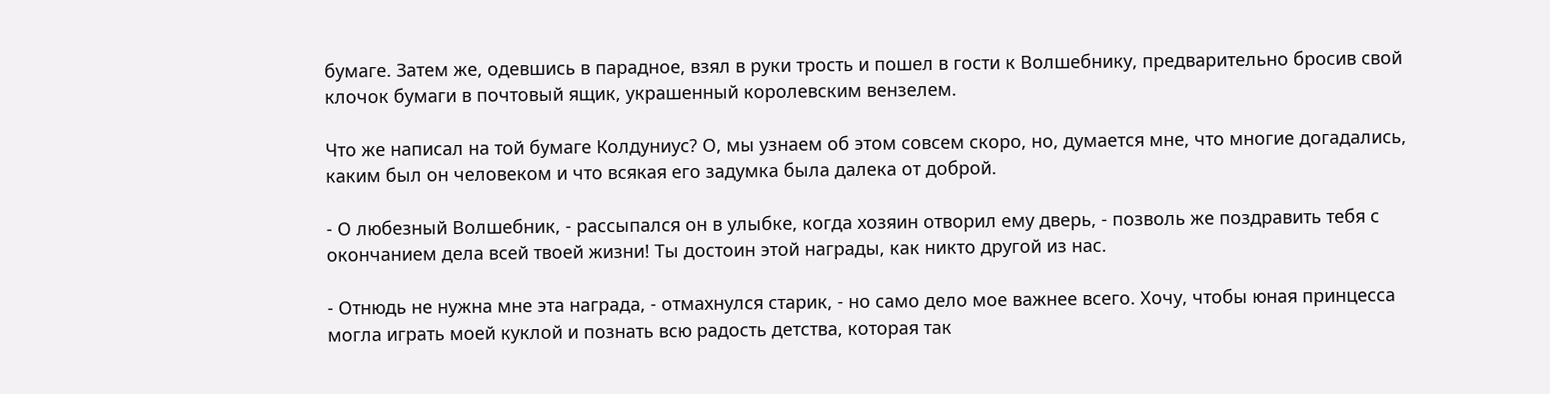бумаге. Затем же, одевшись в парадное, взял в руки трость и пошел в гости к Волшебнику, предварительно бросив свой клочок бумаги в почтовый ящик, украшенный королевским вензелем.

Что же написал на той бумаге Колдуниус? О, мы узнаем об этом совсем скоро, но, думается мне, что многие догадались, каким был он человеком и что всякая его задумка была далека от доброй.

- О любезный Волшебник, - рассыпался он в улыбке, когда хозяин отворил ему дверь, - позволь же поздравить тебя с окончанием дела всей твоей жизни! Ты достоин этой награды, как никто другой из нас.

- Отнюдь не нужна мне эта награда, - отмахнулся старик, - но само дело мое важнее всего. Хочу, чтобы юная принцесса могла играть моей куклой и познать всю радость детства, которая так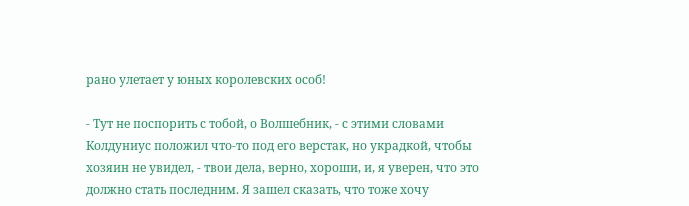рано улетает у юных королевских особ!

- Тут не поспорить с тобой, о Волшебник, - с этими словами Колдуниус положил что-то под его верстак, но украдкой, чтобы хозяин не увидел, - твои дела, верно, хороши, и, я уверен, что это должно стать последним. Я зашел сказать, что тоже хочу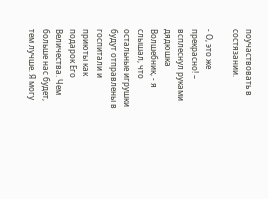поучаствовать в состязании.

- О, это же прекрасно! – всплеснул руками дядюшка Волшебник, - я слышал, что остальные игрушки будут отправлены в госпитали и приюты как подарок Его Величества. Чем больше нас будет, тем лучше. Я могу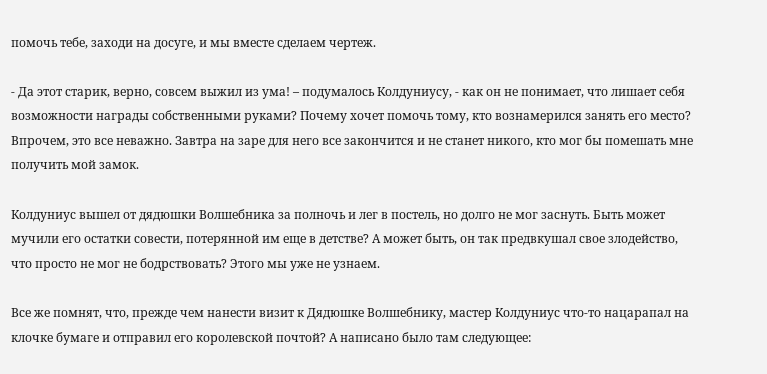помочь тебе, заходи на досуге, и мы вместе сделаем чертеж.

- Да этот старик, верно, совсем выжил из ума! – подумалось Колдуниусу, - как он не понимает, что лишает себя возможности награды собственными руками? Почему хочет помочь тому, кто вознамерился занять его место? Впрочем, это все неважно. Завтра на заре для него все закончится и не станет никого, кто мог бы помешать мне получить мой замок.

Колдуниус вышел от дядюшки Волшебника за полночь и лег в постель, но долго не мог заснуть. Быть может мучили его остатки совести, потерянной им еще в детстве? А может быть, он так предвкушал свое злодейство, что просто не мог не бодрствовать? Этого мы уже не узнаем.

Все же помнят, что, прежде чем нанести визит к Дядюшке Волшебнику, мастер Колдуниус что-то нацарапал на клочке бумаге и отправил его королевской почтой? А написано было там следующее: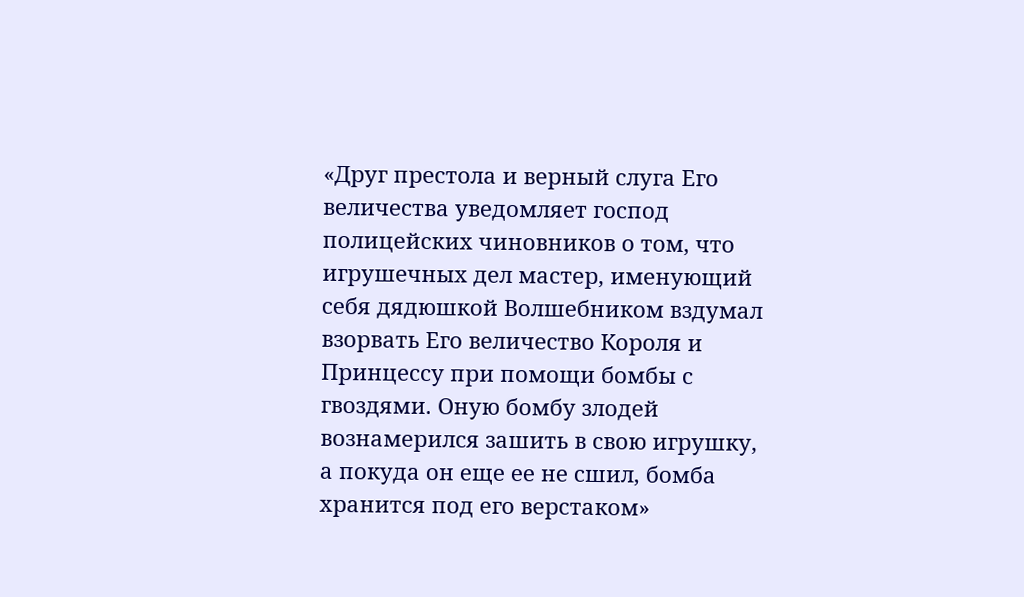«Друг престола и верный слуга Его величества уведомляет господ полицейских чиновников о том, что игрушечных дел мастер, именующий себя дядюшкой Волшебником вздумал взорвать Его величество Короля и Принцессу при помощи бомбы с гвоздями. Оную бомбу злодей вознамерился зашить в свою игрушку, а покуда он еще ее не сшил, бомба хранится под его верстаком»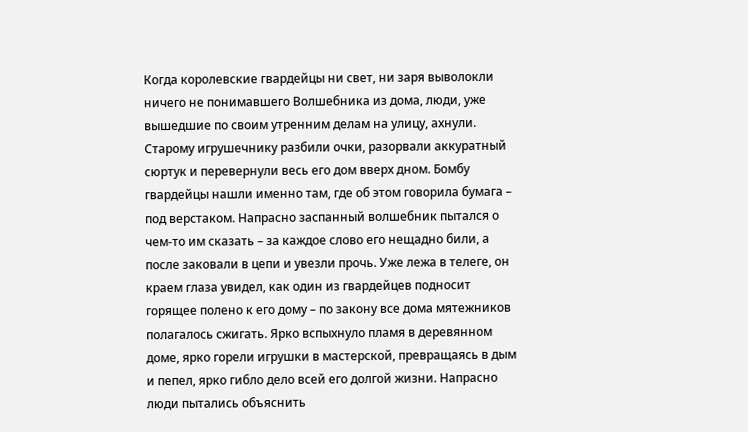Когда королевские гвардейцы ни свет, ни заря выволокли ничего не понимавшего Волшебника из дома, люди, уже вышедшие по своим утренним делам на улицу, ахнули. Старому игрушечнику разбили очки, разорвали аккуратный сюртук и перевернули весь его дом вверх дном. Бомбу гвардейцы нашли именно там, где об этом говорила бумага – под верстаком. Напрасно заспанный волшебник пытался о чем-то им сказать – за каждое слово его нещадно били, а после заковали в цепи и увезли прочь. Уже лежа в телеге, он краем глаза увидел, как один из гвардейцев подносит горящее полено к его дому – по закону все дома мятежников полагалось сжигать. Ярко вспыхнуло пламя в деревянном доме, ярко горели игрушки в мастерской, превращаясь в дым и пепел, ярко гибло дело всей его долгой жизни. Напрасно люди пытались объяснить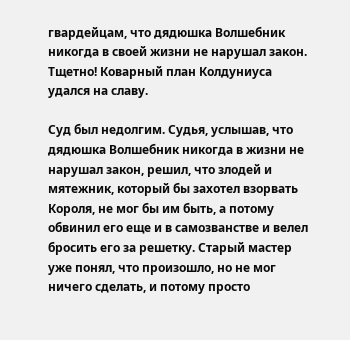гвардейцам, что дядюшка Волшебник никогда в своей жизни не нарушал закон. Тщетно! Коварный план Колдуниуса удался на славу.

Суд был недолгим. Судья, услышав, что дядюшка Волшебник никогда в жизни не нарушал закон, решил, что злодей и мятежник, который бы захотел взорвать Короля, не мог бы им быть, а потому обвинил его еще и в самозванстве и велел бросить его за решетку. Старый мастер уже понял, что произошло, но не мог ничего сделать, и потому просто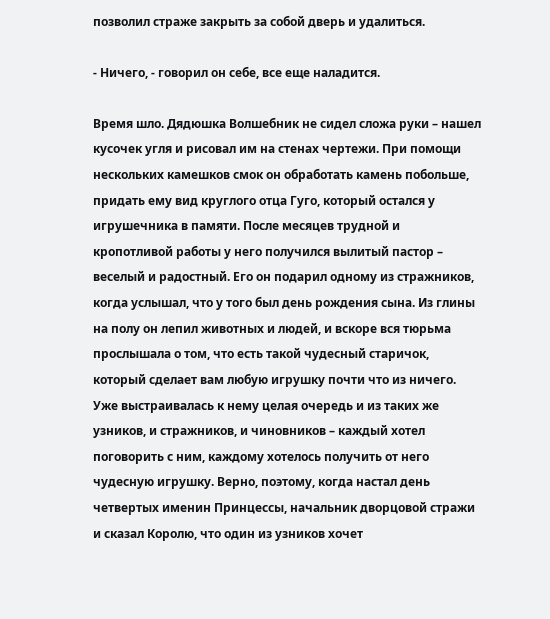позволил страже закрыть за собой дверь и удалиться.

- Ничего, - говорил он себе, все еще наладится.

Время шло. Дядюшка Волшебник не сидел сложа руки – нашел кусочек угля и рисовал им на стенах чертежи. При помощи нескольких камешков смок он обработать камень побольше, придать ему вид круглого отца Гуго, который остался у игрушечника в памяти. После месяцев трудной и кропотливой работы у него получился вылитый пастор – веселый и радостный. Его он подарил одному из стражников, когда услышал, что у того был день рождения сына. Из глины на полу он лепил животных и людей, и вскоре вся тюрьма прослышала о том, что есть такой чудесный старичок, который сделает вам любую игрушку почти что из ничего. Уже выстраивалась к нему целая очередь и из таких же узников, и стражников, и чиновников – каждый хотел поговорить с ним, каждому хотелось получить от него чудесную игрушку. Верно, поэтому, когда настал день четвертых именин Принцессы, начальник дворцовой стражи и сказал Королю, что один из узников хочет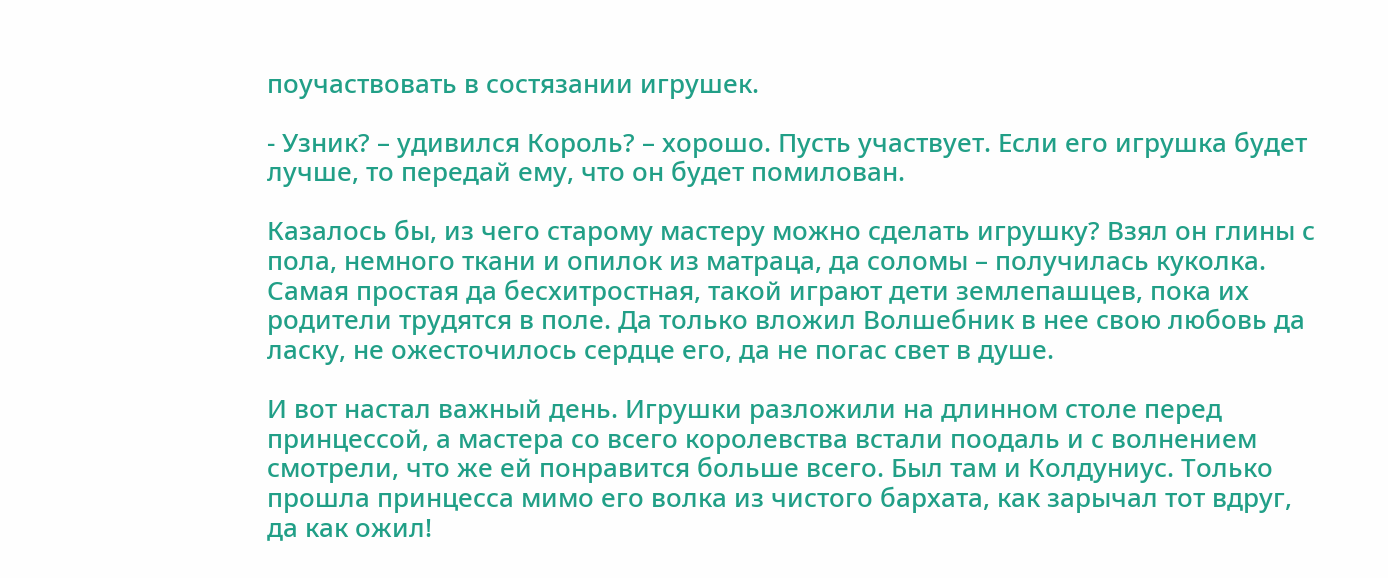поучаствовать в состязании игрушек.

- Узник? – удивился Король? – хорошо. Пусть участвует. Если его игрушка будет лучше, то передай ему, что он будет помилован.

Казалось бы, из чего старому мастеру можно сделать игрушку? Взял он глины с пола, немного ткани и опилок из матраца, да соломы – получилась куколка. Самая простая да бесхитростная, такой играют дети землепашцев, пока их родители трудятся в поле. Да только вложил Волшебник в нее свою любовь да ласку, не ожесточилось сердце его, да не погас свет в душе.

И вот настал важный день. Игрушки разложили на длинном столе перед принцессой, а мастера со всего королевства встали поодаль и с волнением смотрели, что же ей понравится больше всего. Был там и Колдуниус. Только прошла принцесса мимо его волка из чистого бархата, как зарычал тот вдруг, да как ожил!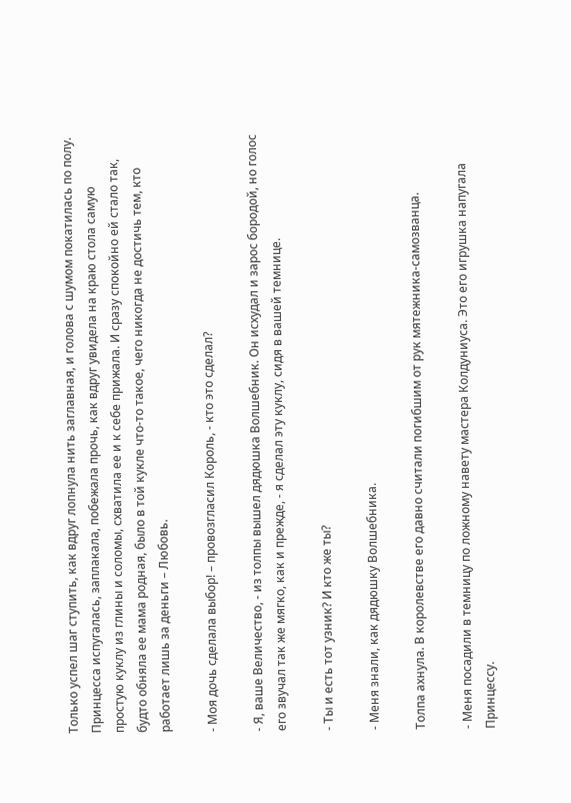Только успел шаг ступить, как вдруг лопнула нить заглавная, и голова с шумом покатилась по полу. Принцесса испугалась, заплакала, побежала прочь, как вдруг увидела на краю стола самую простую куклу из глины и соломы, схватила ее и к себе прижала. И сразу спокойно ей стало так, будто обняла ее мама родная, было в той кукле что-то такое, чего никогда не достичь тем, кто работает лишь за деньги – Любовь.

- Моя дочь сделала выбор! – провозгласил Король, - кто это сделал?

- Я, ваше Величество, - из толпы вышел дядюшка Волшебник. Он исхудал и зарос бородой, но голос его звучал так же мягко, как и прежде, - я сделал эту куклу, сидя в вашей темнице.

- Ты и есть тот узник? И кто же ты?

- Меня знали, как дядюшку Волшебника.

Толпа ахнула. В королевстве его давно считали погибшим от рук мятежника-самозванца.

- Меня посадили в темницу по ложному навету мастера Колдуниуса. Это его игрушка напугала Принцессу.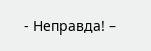- Неправда! –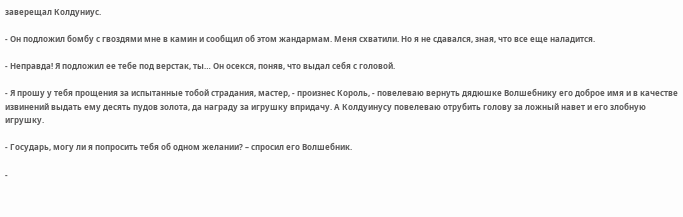заверещал Колдуниус.

- Он подложил бомбу с гвоздями мне в камин и сообщил об этом жандармам. Меня схватили. Но я не сдавался, зная, что все еще наладится.

- Неправда! Я подложил ее тебе под верстак, ты… Он осекся, поняв, что выдал себя с головой.

- Я прошу у тебя прощения за испытанные тобой страдания, мастер, - произнес Король, - повелеваю вернуть дядюшке Волшебнику его доброе имя и в качестве извинений выдать ему десять пудов золота, да награду за игрушку впридачу. А Колдуинусу повелеваю отрубить голову за ложный навет и его злобную игрушку.

- Государь, могу ли я попросить тебя об одном желании? – спросил его Волшебник.

-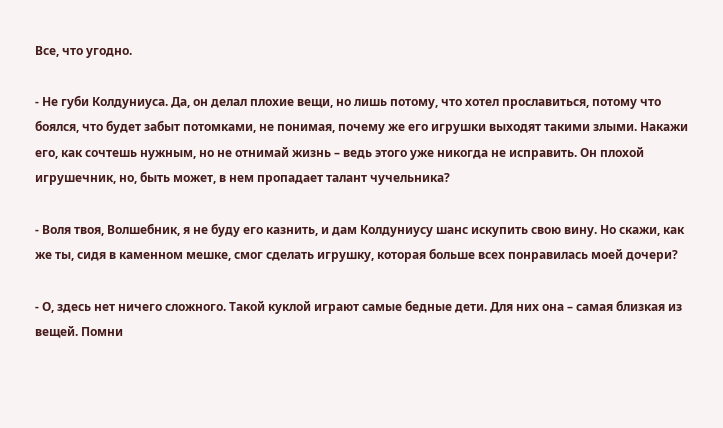Все, что угодно.

- Не губи Колдуниуса. Да, он делал плохие вещи, но лишь потому, что хотел прославиться, потому что боялся, что будет забыт потомками, не понимая, почему же его игрушки выходят такими злыми. Накажи его, как сочтешь нужным, но не отнимай жизнь – ведь этого уже никогда не исправить. Он плохой игрушечник, но, быть может, в нем пропадает талант чучельника?

- Воля твоя, Волшебник, я не буду его казнить, и дам Колдуниусу шанс искупить свою вину. Но скажи, как же ты, сидя в каменном мешке, смог сделать игрушку, которая больше всех понравилась моей дочери?

- О, здесь нет ничего сложного. Такой куклой играют самые бедные дети. Для них она – самая близкая из вещей. Помни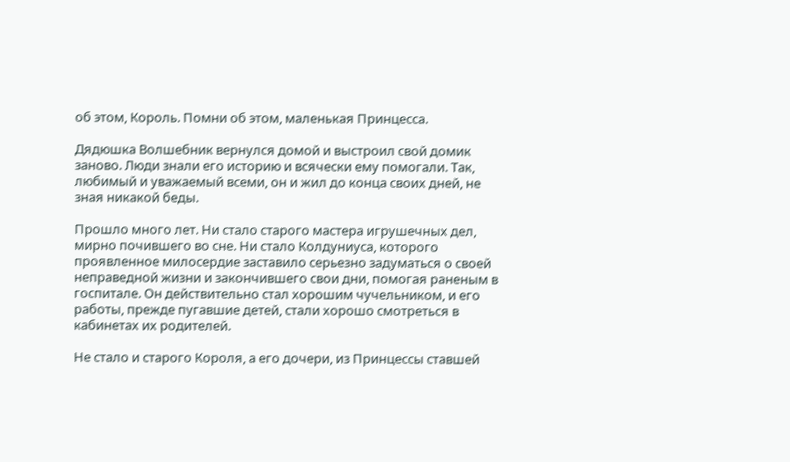об этом, Король. Помни об этом, маленькая Принцесса.

Дядюшка Волшебник вернулся домой и выстроил свой домик заново. Люди знали его историю и всячески ему помогали. Так, любимый и уважаемый всеми, он и жил до конца своих дней, не зная никакой беды.

Прошло много лет. Ни стало старого мастера игрушечных дел, мирно почившего во сне. Ни стало Колдуниуса, которого проявленное милосердие заставило серьезно задуматься о своей неправедной жизни и закончившего свои дни, помогая раненым в госпитале. Он действительно стал хорошим чучельником, и его работы, прежде пугавшие детей, стали хорошо смотреться в кабинетах их родителей.

Не стало и старого Короля, а его дочери, из Принцессы ставшей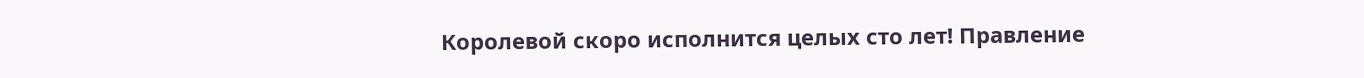Королевой скоро исполнится целых сто лет! Правление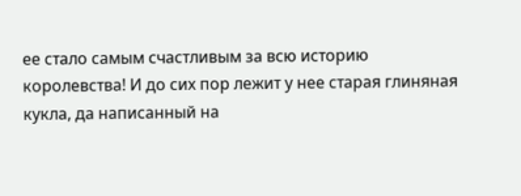ее стало самым счастливым за всю историю королевства! И до сих пор лежит у нее старая глиняная кукла, да написанный на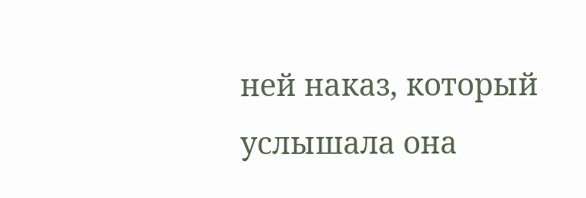ней наказ, который услышала она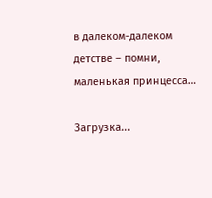в далеком-далеком детстве – помни, маленькая принцесса…

Загрузка...